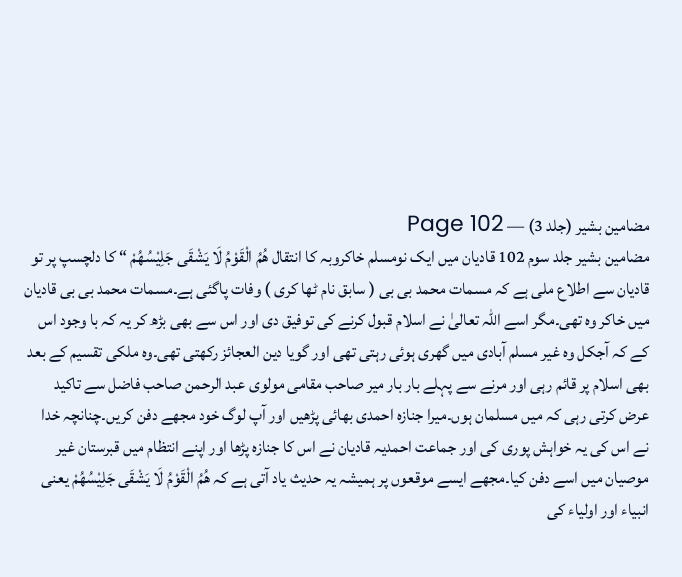مضامین بشیر (جلد 3) — Page 102
مضامین بشیر جلد سوم 102 قادیان میں ایک نومسلم خاکروبہ کا انتقال هُمُ الْقَوْمُ لَا يَشْقَى جَلِيْسُهُمْ “ کا دلچسپ پر تو قادیان سے اطلاع ملی ہے کہ مسمات محمد بی بی ( سابق نام ٹھا کری ) وفات پاگئی ہے۔مسمات محمد بی بی قادیان میں خاکر وہ تھی۔مگر اسے اللہ تعالیٰ نے اسلام قبول کرنے کی توفیق دی اور اس سے بھی بڑھ کر یہ کہ با وجود اس کے کہ آجکل وہ غیر مسلم آبادی میں گھری ہوئی رہتی تھی اور گویا دین العجائز رکھتی تھی۔وہ ملکی تقسیم کے بعد بھی اسلام پر قائم رہی اور مرنے سے پہلے بار بار میر صاحب مقامی مولوی عبد الرحمن صاحب فاضل سے تاکید عرض کرتی رہی کہ میں مسلمان ہوں۔میرا جنازہ احمدی بھائی پڑھیں اور آپ لوگ خود مجھے دفن کریں۔چنانچہ خدا نے اس کی یہ خواہش پوری کی اور جماعت احمدیہ قادیان نے اس کا جنازہ پڑھا اور اپنے انتظام میں قبرستان غیر موصیان میں اسے دفن کیا۔مجھے ایسے موقعوں پر ہمیشہ یہ حدیث یاد آتی ہے کہ هُمُ الْقَوْمُ لَا يَشْقَى جَلِيْسُهُمْ یعنی انبیاء اور اولیاء کی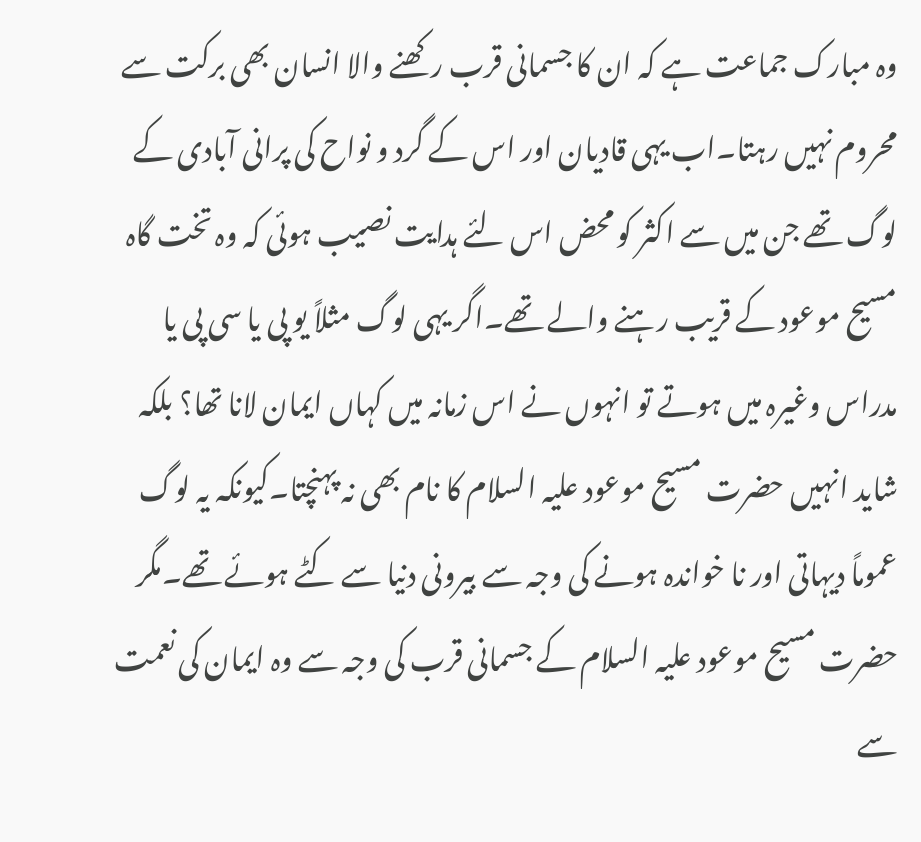وہ مبارک جماعت ہے کہ ان کا جسمانی قرب رکھنے والا انسان بھی برکت سے محروم نہیں رہتا۔اب یہی قادیان اور اس کے گرد و نواح کی پرانی آبادی کے لوگ تھے جن میں سے اکثر کو محض اس لئے ہدایت نصیب ہوئی کہ وہ تخت گاہ مسیح موعود کے قریب رہنے والے تھے۔اگر یہی لوگ مثلاً یو پی یا سی پی یا مدراس وغیرہ میں ہوتے تو انہوں نے اس زمانہ میں کہاں ایمان لانا تھا؟ بلکہ شاید انہیں حضرت مسیح موعود علیہ السلام کا نام بھی نہ پہنچتا۔کیونکہ یہ لوگ عموماً دیہاتی اور نا خواندہ ہونے کی وجہ سے بیرونی دنیا سے کٹے ہوئے تھے۔مگر حضرت مسیح موعود علیہ السلام کے جسمانی قرب کی وجہ سے وہ ایمان کی نعمت سے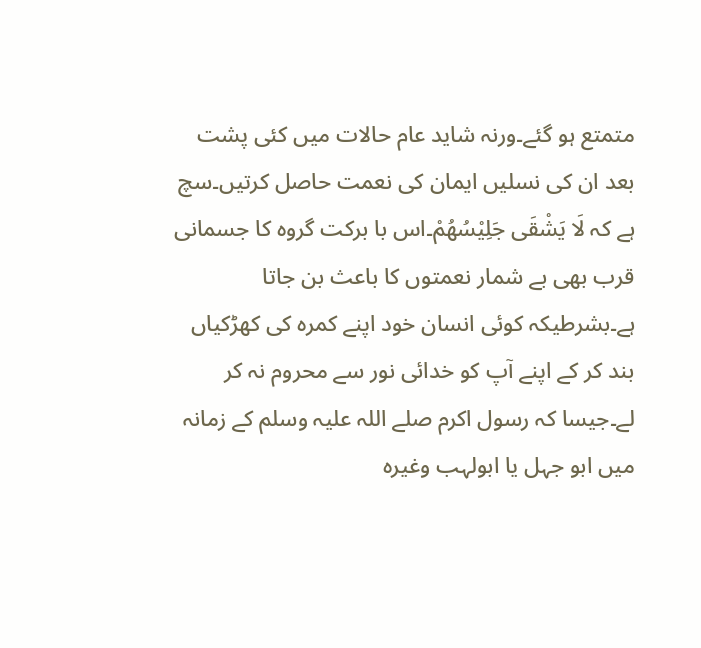متمتع ہو گئے۔ورنہ شاید عام حالات میں کئی پشت بعد ان کی نسلیں ایمان کی نعمت حاصل کرتیں۔سچ ہے کہ لَا يَشْقَى جَلِيْسُهُمْ۔اس با برکت گروہ کا جسمانی قرب بھی بے شمار نعمتوں کا باعث بن جاتا ہے۔بشرطیکہ کوئی انسان خود اپنے کمرہ کی کھڑکیاں بند کر کے اپنے آپ کو خدائی نور سے محروم نہ کر لے۔جیسا کہ رسول اکرم صلے اللہ علیہ وسلم کے زمانہ میں ابو جہل یا ابولہب وغیرہ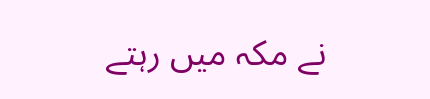نے مکہ میں رہتے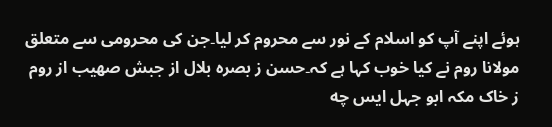ہوئے اپنے آپ کو اسلام کے نور سے محروم کر لیا۔جن کی محرومی سے متعلق مولانا روم نے کیا خوب کہا ہے کہ۔حسن ز بصره بلال از جبش صهیب از روم ز خاک مکہ ابو جہل ایس چه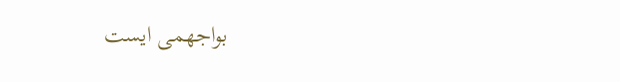بواجھمی ایست